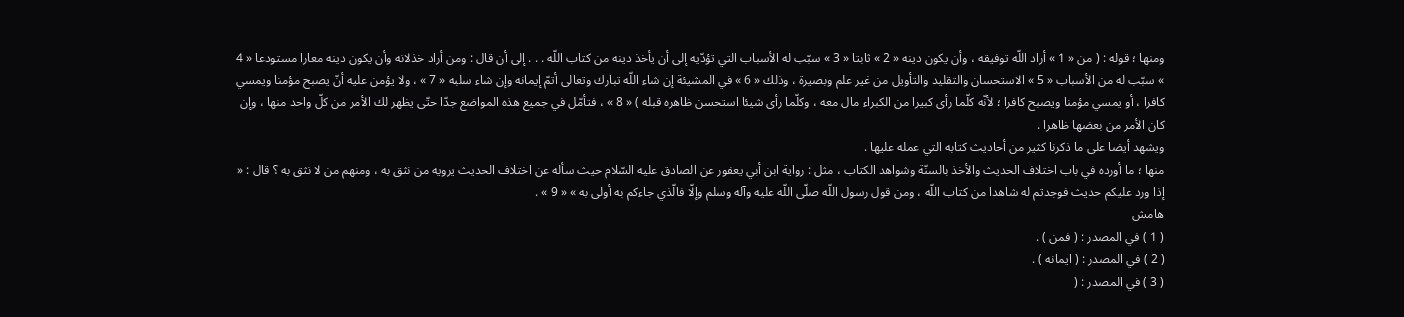ومنها ؛ قوله : ( من « 1 » أراد اللّه توفيقه ، وأن يكون دينه « 2 » ثابتا « 3 » سبّب له الأسباب التي تؤدّيه إلى أن يأخذ دينه من كتاب اللّه . . . إلى أن قال : ومن أراد خذلانه وأن يكون دينه معارا مستودعا « 4 » سبّب له من الأسباب « 5 » الاستحسان والتقليد والتأويل من غير علم وبصيرة ، وذلك « 6 » في المشيئة إن شاء اللّه تبارك وتعالى أتمّ إيمانه وإن شاء سلبه « 7 » ، ولا يؤمن عليه أنّ يصبح مؤمنا ويمسي كافرا ، أو يمسي مؤمنا ويصبح كافرا ؛ لأنّه كلّما رأى كبيرا من الكبراء مال معه ، وكلّما رأى شيئا استحسن ظاهره قبله ) « 8 » ، فتأمّل في جميع هذه المواضع جدّا حتّى يظهر لك الأمر من كلّ واحد منها ، وإن كان الأمر من بعضها ظاهرا .
ويشهد أيضا على ما ذكرنا كثير من أحاديث كتابه التي عمله عليها .
منها ؛ ما أورده في باب اختلاف الحديث والأخذ بالسنّة وشواهد الكتاب ، مثل : رواية ابن أبي يعفور عن الصادق عليه السّلام حيث سأله عن اختلاف الحديث يرويه من نثق به ، ومنهم من لا نثق به ؟ قال : « إذا ورد عليكم حديث فوجدتم له شاهدا من كتاب اللّه ، ومن قول رسول اللّه صلّى اللّه عليه وآله وسلم وإلّا فالّذي جاءكم به أولى به » « 9 » .
هامش
( 1 ) في المصدر : ( فمن ) .
( 2 ) في المصدر : ( ايمانه ) .
( 3 ) في المصدر : (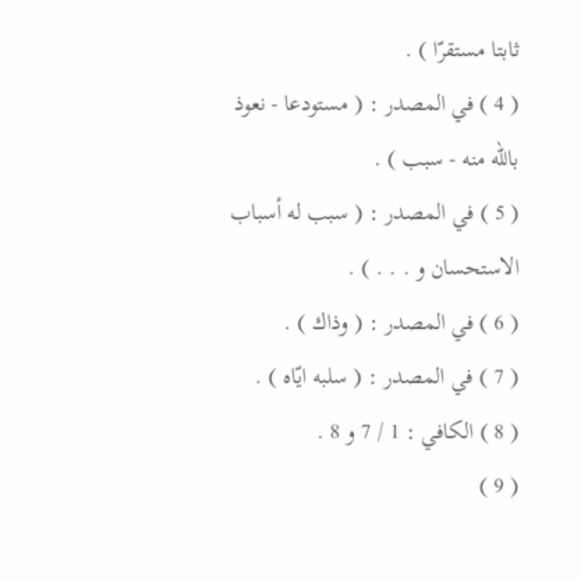ثابتا مستقرّا ) .
( 4 ) في المصدر : ( مستودعا - نعوذ باللّه منه - سبب ) .
( 5 ) في المصدر : ( سبب له أسباب الاستحسان و . . . ) .
( 6 ) في المصدر : ( وذاك ) .
( 7 ) في المصدر : ( سلبه ايّاه ) .
( 8 ) الكافي : 1 / 7 و 8 .
( 9 )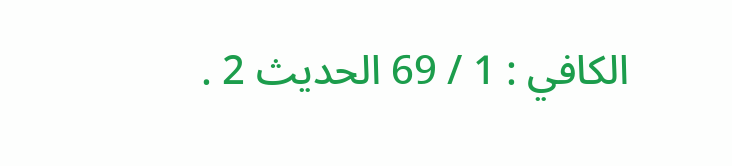الكافي : 1 / 69 الحديث 2 .